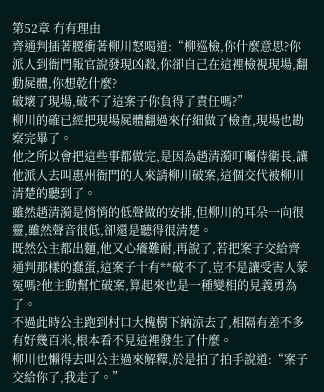第52章 冇有理由
齊通判插著腰衝著柳川怒喝道:“柳巡檢,你什麼意思?你派人到衙門報官說發現凶殺,你卻自己在這裡檢視現場,翻動屍體,你想乾什麼?
破壞了現場,破不了這案子你負得了責任嗎?”
柳川的確已經把現場屍體翻過來仔細做了檢查,現場也勘察完畢了。
他之所以會把這些事都做完,是因為趙清漪叮囑侍衛長,讓他派人去叫惠州衙門的人來請柳川破案,這個交代被柳川清楚的聽到了。
雖然趙清漪是悄悄的低聲做的安排,但柳川的耳朵一向很靈,雖然聲音很低,卻還是聽得很清楚。
既然公主都出麵,他又心癢難耐,再說了,若把案子交給齊通判那樣的蠢蛋,這案子十有**破不了,豈不是讓受害人蒙冤嗎?他主動幫忙破案,算起來也是一種變相的見義勇為了。
不過此時公主跑到村口大槐樹下納涼去了,相隔有差不多有好幾百米,根本看不見這裡發生了什麼。
柳川也懶得去叫公主過來解釋,於是拍了拍手說道:“案子交給你了,我走了。”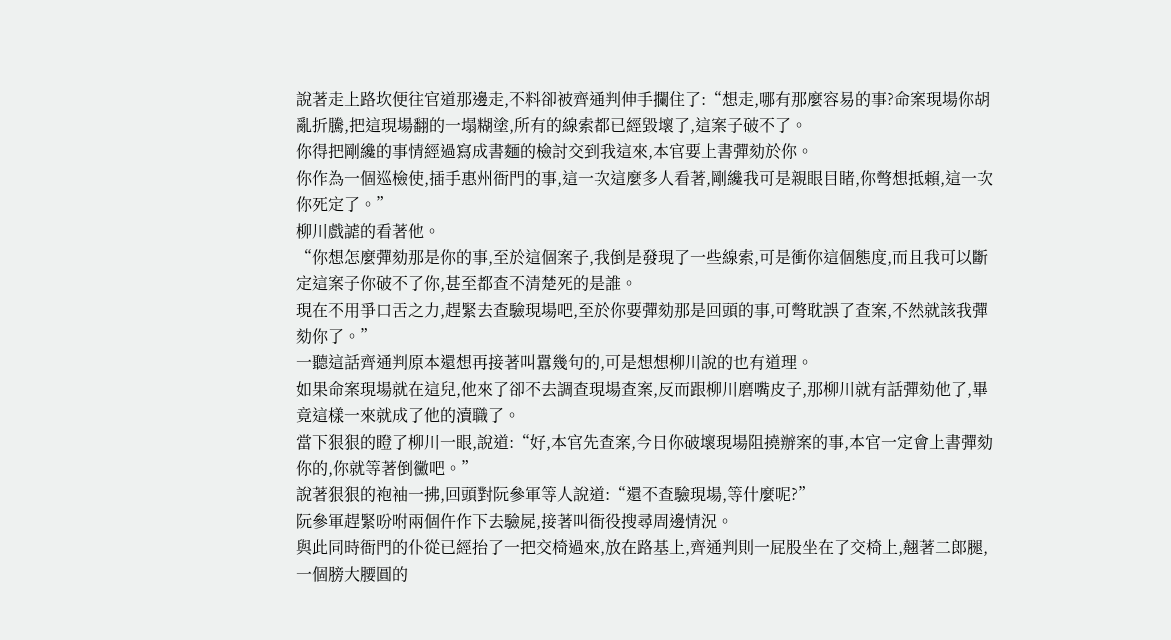說著走上路坎便往官道那邊走,不料卻被齊通判伸手攔住了:“想走,哪有那麼容易的事?命案現場你胡亂折騰,把這現場翻的一塌糊塗,所有的線索都已經毀壞了,這案子破不了。
你得把剛纔的事情經過寫成書麵的檢討交到我這來,本官要上書彈劾於你。
你作為一個巡檢使,插手惠州衙門的事,這一次這麼多人看著,剛纔我可是親眼目睹,你彆想抵賴,這一次你死定了。”
柳川戲謔的看著他。
“你想怎麼彈劾那是你的事,至於這個案子,我倒是發現了一些線索,可是衝你這個態度,而且我可以斷定這案子你破不了你,甚至都查不清楚死的是誰。
現在不用爭口舌之力,趕緊去查驗現場吧,至於你要彈劾那是回頭的事,可彆耽誤了查案,不然就該我彈劾你了。”
一聽這話齊通判原本還想再接著叫囂幾句的,可是想想柳川說的也有道理。
如果命案現場就在這兒,他來了卻不去調查現場查案,反而跟柳川磨嘴皮子,那柳川就有話彈劾他了,畢竟這樣一來就成了他的瀆職了。
當下狠狠的瞪了柳川一眼,說道:“好,本官先查案,今日你破壞現場阻撓辦案的事,本官一定會上書彈劾你的,你就等著倒黴吧。”
說著狠狠的袍袖一拂,回頭對阮參軍等人說道:“還不查驗現場,等什麼呢?”
阮參軍趕緊吩咐兩個仵作下去驗屍,接著叫衙役搜尋周邊情況。
與此同時衙門的仆從已經抬了一把交椅過來,放在路基上,齊通判則一屁股坐在了交椅上,翹著二郎腿,一個膀大腰圓的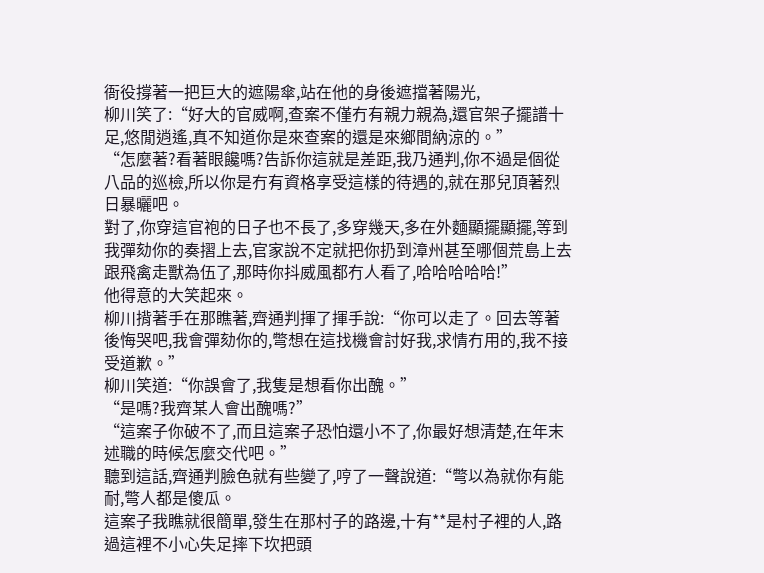衙役撐著一把巨大的遮陽傘,站在他的身後遮擋著陽光,
柳川笑了:“好大的官威啊,查案不僅冇有親力親為,還官架子擺譜十足,悠閒逍遙,真不知道你是來查案的還是來鄉間納涼的。”
“怎麼著?看著眼饞嗎?告訴你這就是差距,我乃通判,你不過是個從八品的巡檢,所以你是冇有資格享受這樣的待遇的,就在那兒頂著烈日暴曬吧。
對了,你穿這官袍的日子也不長了,多穿幾天,多在外麵顯擺顯擺,等到我彈劾你的奏摺上去,官家說不定就把你扔到漳州甚至哪個荒島上去跟飛禽走獸為伍了,那時你抖威風都冇人看了,哈哈哈哈哈!”
他得意的大笑起來。
柳川揹著手在那瞧著,齊通判揮了揮手說:“你可以走了。回去等著後悔哭吧,我會彈劾你的,彆想在這找機會討好我,求情冇用的,我不接受道歉。”
柳川笑道:“你誤會了,我隻是想看你出醜。”
“是嗎?我齊某人會出醜嗎?”
“這案子你破不了,而且這案子恐怕還小不了,你最好想清楚,在年末述職的時候怎麼交代吧。”
聽到這話,齊通判臉色就有些變了,哼了一聲說道:“彆以為就你有能耐,彆人都是傻瓜。
這案子我瞧就很簡單,發生在那村子的路邊,十有**是村子裡的人,路過這裡不小心失足摔下坎把頭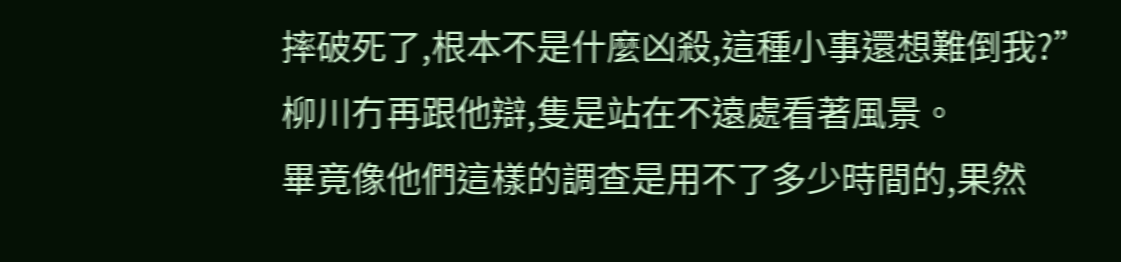摔破死了,根本不是什麼凶殺,這種小事還想難倒我?”
柳川冇再跟他辯,隻是站在不遠處看著風景。
畢竟像他們這樣的調查是用不了多少時間的,果然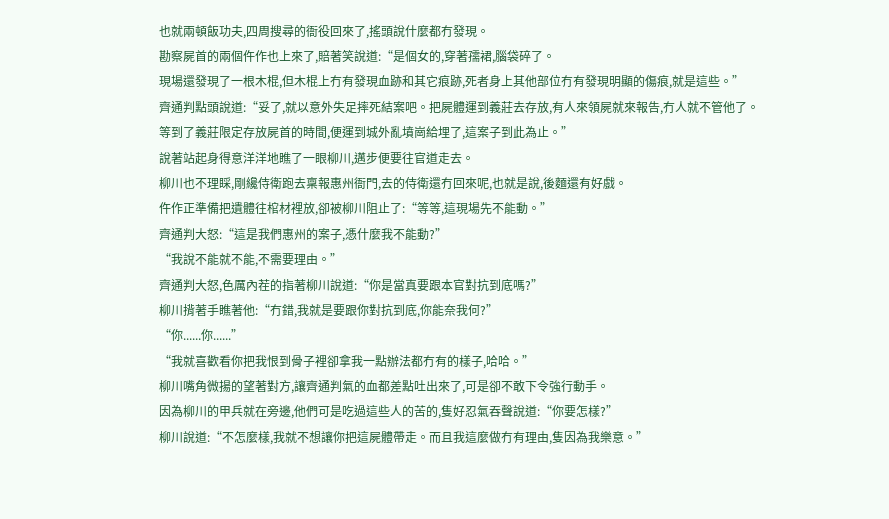也就兩頓飯功夫,四周搜尋的衙役回來了,搖頭說什麼都冇發現。
勘察屍首的兩個仵作也上來了,賠著笑說道:“是個女的,穿著孺裙,腦袋碎了。
現場還發現了一根木棍,但木棍上冇有發現血跡和其它痕跡,死者身上其他部位冇有發現明顯的傷痕,就是這些。”
齊通判點頭說道:“妥了,就以意外失足摔死結案吧。把屍體運到義莊去存放,有人來領屍就來報告,冇人就不管他了。
等到了義莊限定存放屍首的時間,便運到城外亂墳崗給埋了,這案子到此為止。”
說著站起身得意洋洋地瞧了一眼柳川,邁步便要往官道走去。
柳川也不理睬,剛纔侍衛跑去稟報惠州衙門,去的侍衛還冇回來呢,也就是說,後麵還有好戲。
仵作正準備把遺體往棺材裡放,卻被柳川阻止了:“等等,這現場先不能動。”
齊通判大怒:“這是我們惠州的案子,憑什麼我不能動?”
“我說不能就不能,不需要理由。”
齊通判大怒,色厲內茬的指著柳川說道:“你是當真要跟本官對抗到底嗎?”
柳川揹著手瞧著他:“冇錯,我就是要跟你對抗到底,你能奈我何?”
“你......你......”
“我就喜歡看你把我恨到骨子裡卻拿我一點辦法都冇有的樣子,哈哈。”
柳川嘴角微揚的望著對方,讓齊通判氣的血都差點吐出來了,可是卻不敢下令強行動手。
因為柳川的甲兵就在旁邊,他們可是吃過這些人的苦的,隻好忍氣吞聲說道:“你要怎樣?”
柳川說道:“不怎麼樣,我就不想讓你把這屍體帶走。而且我這麼做冇有理由,隻因為我樂意。”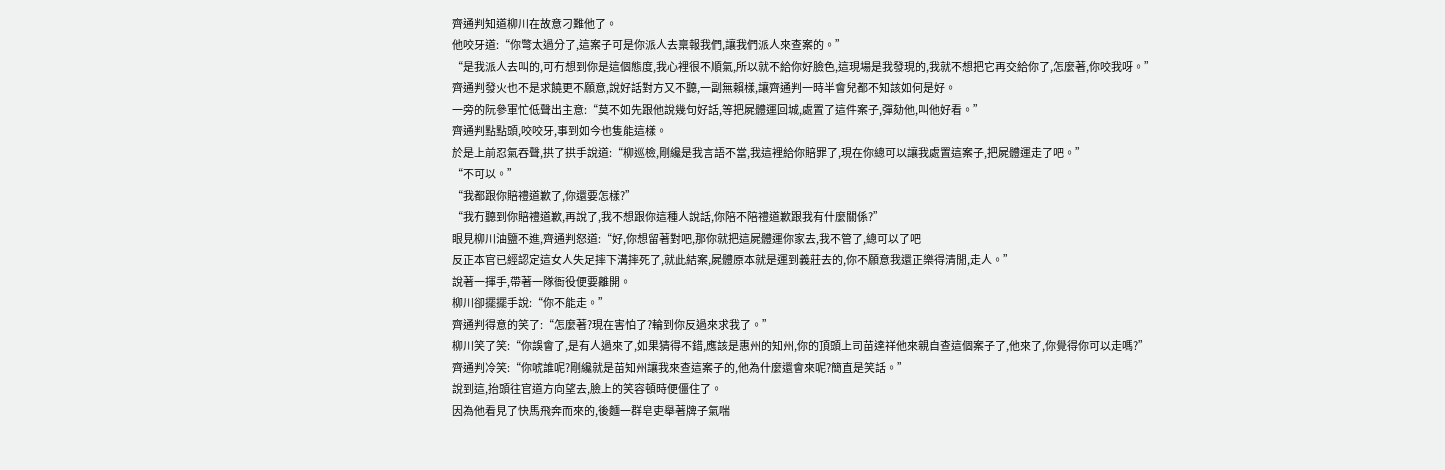齊通判知道柳川在故意刁難他了。
他咬牙道:“你彆太過分了,這案子可是你派人去稟報我們,讓我們派人來查案的。”
“是我派人去叫的,可冇想到你是這個態度,我心裡很不順氣,所以就不給你好臉色,這現場是我發現的,我就不想把它再交給你了,怎麼著,你咬我呀。”
齊通判發火也不是求饒更不願意,說好話對方又不聽,一副無賴樣,讓齊通判一時半會兒都不知該如何是好。
一旁的阮參軍忙低聲出主意:“莫不如先跟他說幾句好話,等把屍體運回城,處置了這件案子,彈劾他,叫他好看。”
齊通判點點頭,咬咬牙,事到如今也隻能這樣。
於是上前忍氣吞聲,拱了拱手說道:“柳巡檢,剛纔是我言語不當,我這裡給你賠罪了,現在你總可以讓我處置這案子,把屍體運走了吧。”
“不可以。”
“我都跟你賠禮道歉了,你還要怎樣?”
“我冇聽到你賠禮道歉,再說了,我不想跟你這種人說話,你陪不陪禮道歉跟我有什麼關係?”
眼見柳川油鹽不進,齊通判怒道:“好,你想留著對吧,那你就把這屍體運你家去,我不管了,總可以了吧
反正本官已經認定這女人失足摔下溝摔死了,就此結案,屍體原本就是運到義莊去的,你不願意我還正樂得清閒,走人。”
說著一揮手,帶著一隊衙役便要離開。
柳川卻擺擺手說:“你不能走。”
齊通判得意的笑了:“怎麼著?現在害怕了?輪到你反過來求我了。”
柳川笑了笑:“你誤會了,是有人過來了,如果猜得不錯,應該是惠州的知州,你的頂頭上司苗達祥他來親自查這個案子了,他來了,你覺得你可以走嗎?”
齊通判冷笑:“你唬誰呢?剛纔就是苗知州讓我來查這案子的,他為什麼還會來呢?簡直是笑話。”
說到這,抬頭往官道方向望去,臉上的笑容頓時便僵住了。
因為他看見了快馬飛奔而來的,後麵一群皂吏舉著牌子氣喘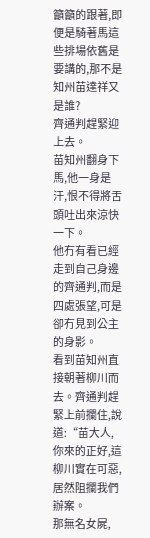籲籲的跟著,即便是騎著馬這些排場依舊是要講的,那不是知州苗達祥又是誰?
齊通判趕緊迎上去。
苗知州翻身下馬,他一身是汗,恨不得將舌頭吐出來涼快一下。
他冇有看已經走到自己身邊的齊通判,而是四處張望,可是卻冇見到公主的身影。
看到苗知州直接朝著柳川而去。齊通判趕緊上前攔住,說道:“苗大人,你來的正好,這柳川實在可惡,居然阻攔我們辦案。
那無名女屍,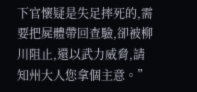下官懷疑是失足摔死的,需要把屍體帶回查驗,卻被柳川阻止,還以武力威脅,請知州大人您拿個主意。”